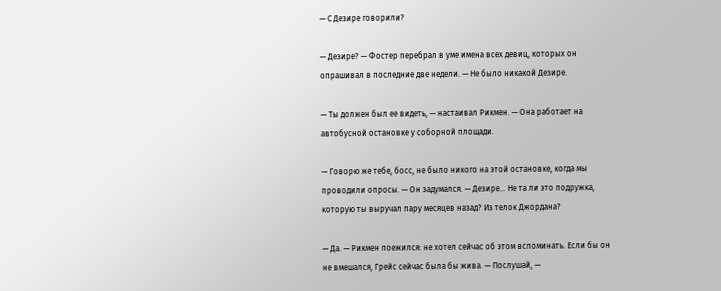— С Дезире говорили?

— Дезире? — Фостер перебрал в уме имена всех девиц, которых он опрашивал в последние две недели. — Не было никакой Дезире.

— Ты должен был ее видеть, — настаивал Рикмен. — Она работает на автобусной остановке у соборной площади.

— Говорю же тебе, босс, не было никого на этой остановке, когда мы проводили опросы. — Он задумался. — Дезире… Не та ли это подружка, которую ты выручал пару месяцев назад? Из телок Джордана?

— Да. — Рикмен поежился: не хотел сейчас об этом вспоминать. Если бы он не вмешался, Грейс сейчас была бы жива. — Послушай, —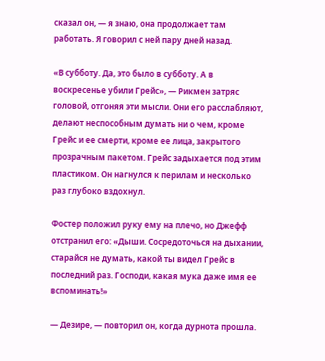сказал он, — я знаю, она продолжает там работать. Я говорил с ней пару дней назад.

«В субботу. Да, это было в субботу. А в воскресенье убили Грейс», — Рикмен затряс головой, отгоняя эти мысли. Они его расслабляют, делают неспособным думать ни о чем, кроме Грейс и ее смерти, кроме ее лица, закрытого прозрачным пакетом. Грейс задыхается под этим пластиком. Он нагнулся к перилам и несколько раз глубоко вздохнул.

Фостер положил руку ему на плечо, но Джефф отстранил его: «Дыши. Сосредоточься на дыхании, старайся не думать, какой ты видел Грейс в последний раз. Господи, какая мука даже имя ее вспоминать!»

— Дезире, — повторил он, когда дурнота прошла.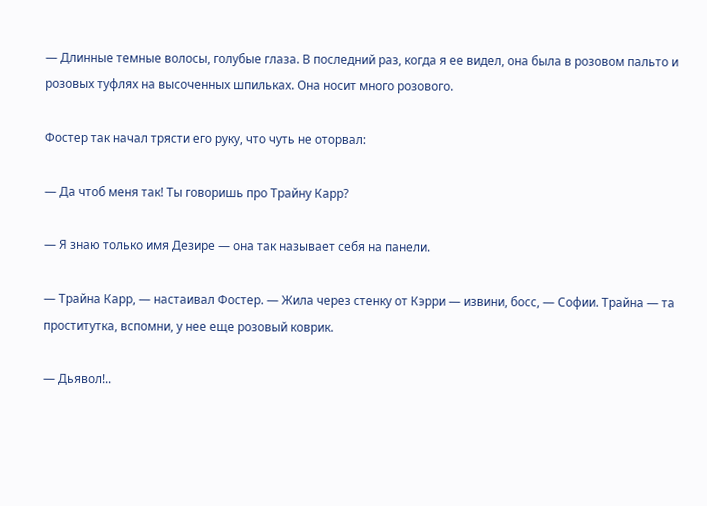— Длинные темные волосы, голубые глаза. В последний раз, когда я ее видел, она была в розовом пальто и розовых туфлях на высоченных шпильках. Она носит много розового.

Фостер так начал трясти его руку, что чуть не оторвал:

— Да чтоб меня так! Ты говоришь про Трайну Карр?

— Я знаю только имя Дезире — она так называет себя на панели.

— Трайна Карр, — настаивал Фостер. — Жила через стенку от Кэрри — извини, босс, — Софии. Трайна — та проститутка, вспомни, у нее еще розовый коврик.

— Дьявол!..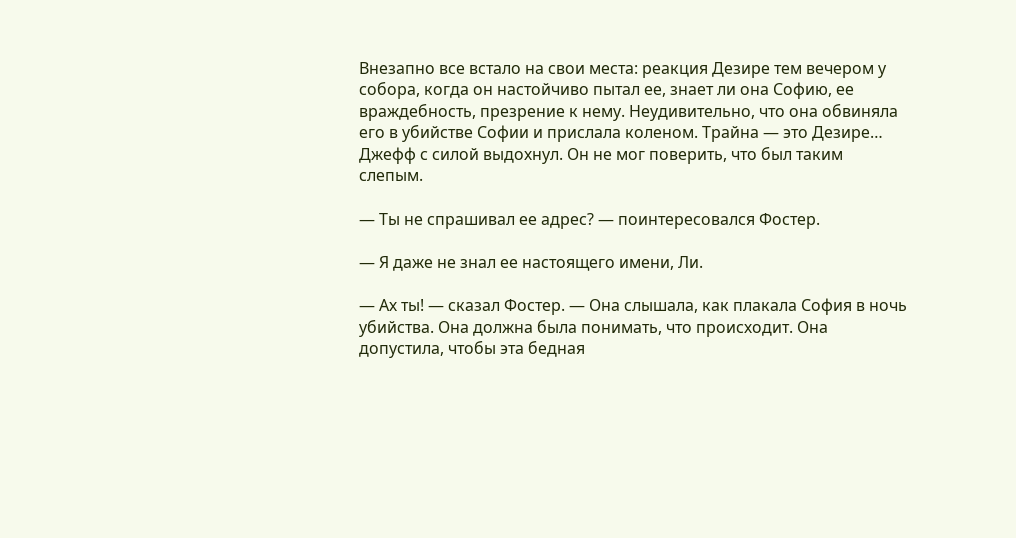Внезапно все встало на свои места: реакция Дезире тем вечером у собора, когда он настойчиво пытал ее, знает ли она Софию, ее враждебность, презрение к нему. Неудивительно, что она обвиняла его в убийстве Софии и прислала коленом. Трайна — это Дезире… Джефф с силой выдохнул. Он не мог поверить, что был таким слепым.

— Ты не спрашивал ее адрес? — поинтересовался Фостер.

— Я даже не знал ее настоящего имени, Ли.

— Ах ты! — сказал Фостер. — Она слышала, как плакала София в ночь убийства. Она должна была понимать, что происходит. Она допустила, чтобы эта бедная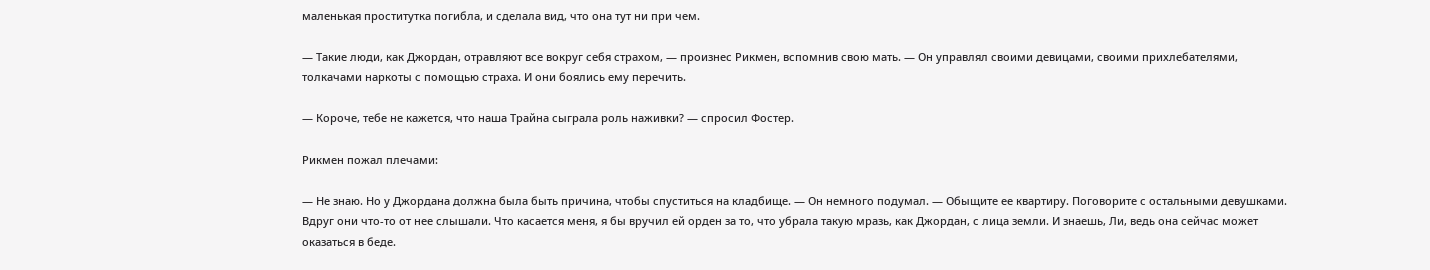маленькая проститутка погибла, и сделала вид, что она тут ни при чем.

— Такие люди, как Джордан, отравляют все вокруг себя страхом, — произнес Рикмен, вспомнив свою мать. — Он управлял своими девицами, своими прихлебателями, толкачами наркоты с помощью страха. И они боялись ему перечить.

— Короче, тебе не кажется, что наша Трайна сыграла роль наживки? — спросил Фостер.

Рикмен пожал плечами:

— Не знаю. Но у Джордана должна была быть причина, чтобы спуститься на кладбище. — Он немного подумал. — Обыщите ее квартиру. Поговорите с остальными девушками. Вдруг они что-то от нее слышали. Что касается меня, я бы вручил ей орден за то, что убрала такую мразь, как Джордан, с лица земли. И знаешь, Ли, ведь она сейчас может оказаться в беде.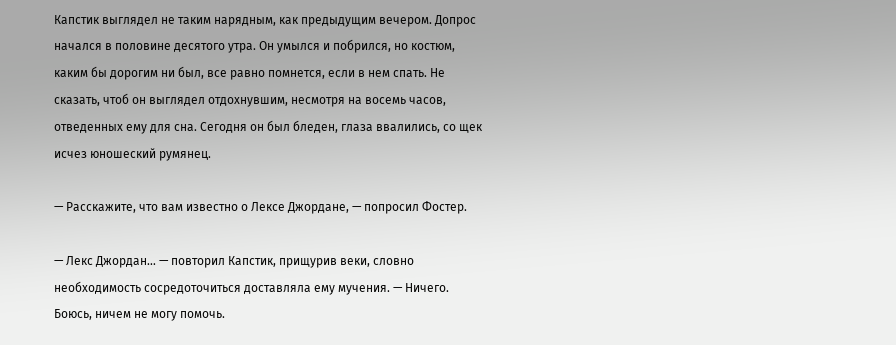Капстик выглядел не таким нарядным, как предыдущим вечером. Допрос начался в половине десятого утра. Он умылся и побрился, но костюм, каким бы дорогим ни был, все равно помнется, если в нем спать. Не сказать, чтоб он выглядел отдохнувшим, несмотря на восемь часов, отведенных ему для сна. Сегодня он был бледен, глаза ввалились, со щек исчез юношеский румянец.

— Расскажите, что вам известно о Лексе Джордане, — попросил Фостер.

— Лекс Джордан… — повторил Капстик, прищурив веки, словно необходимость сосредоточиться доставляла ему мучения. — Ничего. Боюсь, ничем не могу помочь.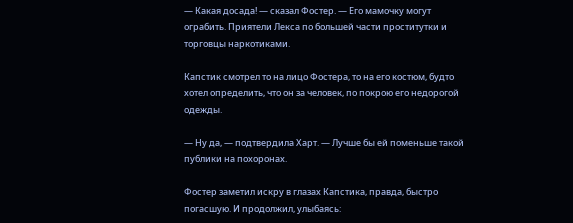— Какая досада! — сказал Фостер. — Его мамочку могут ограбить. Приятели Лекса по большей части проститутки и торговцы наркотиками.

Капстик смотрел то на лицо Фостера, то на его костюм, будто хотел определить, что он за человек, по покрою его недорогой одежды.

— Ну да, — подтвердила Харт. — Лучше бы ей поменьше такой публики на похоронах.

Фостер заметил искру в глазах Капстика, правда, быстро погасшую. И продолжил, улыбаясь: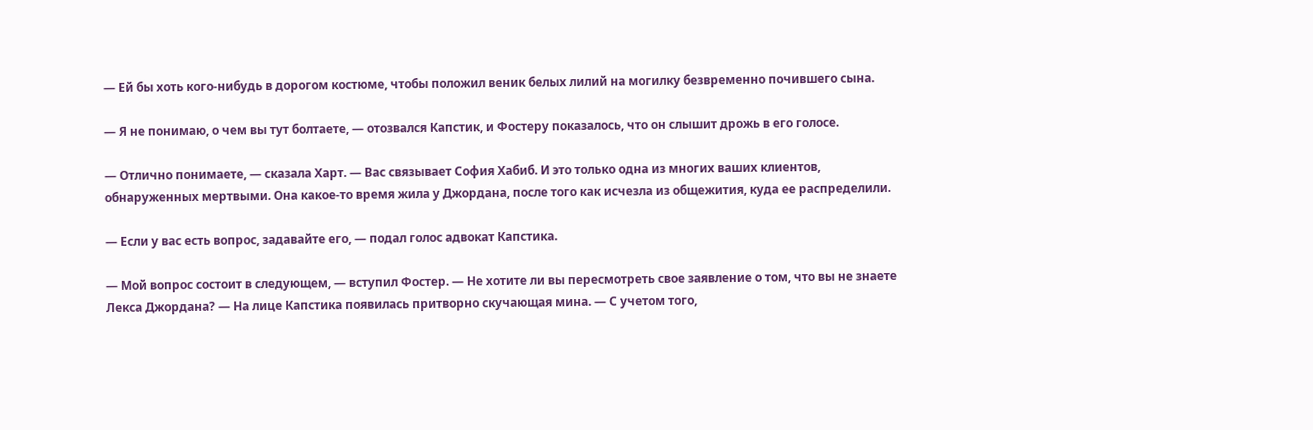— Ей бы хоть кого-нибудь в дорогом костюме, чтобы положил веник белых лилий на могилку безвременно почившего сына.

— Я не понимаю, о чем вы тут болтаете, — отозвался Капстик, и Фостеру показалось, что он слышит дрожь в его голосе.

— Отлично понимаете, — сказала Харт. — Вас связывает София Хабиб. И это только одна из многих ваших клиентов, обнаруженных мертвыми. Она какое-то время жила у Джордана, после того как исчезла из общежития, куда ее распределили.

— Если у вас есть вопрос, задавайте его, — подал голос адвокат Капстика.

— Мой вопрос состоит в следующем, — вступил Фостер. — Не хотите ли вы пересмотреть свое заявление о том, что вы не знаете Лекса Джордана? — На лице Капстика появилась притворно скучающая мина. — С учетом того,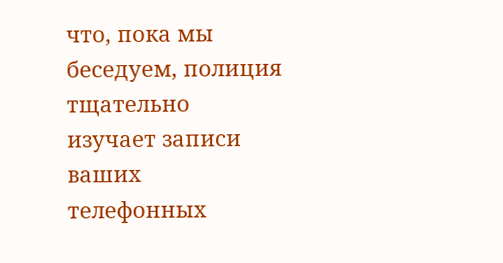что, пока мы беседуем, полиция тщательно изучает записи ваших телефонных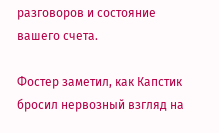разговоров и состояние вашего счета.

Фостер заметил, как Капстик бросил нервозный взгляд на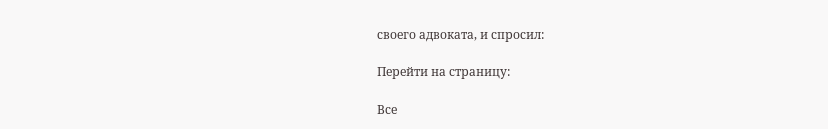своего адвоката, и спросил:

Перейти на страницу:

Все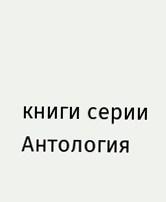книги серии Антология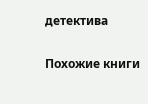детектива

Похожие книги